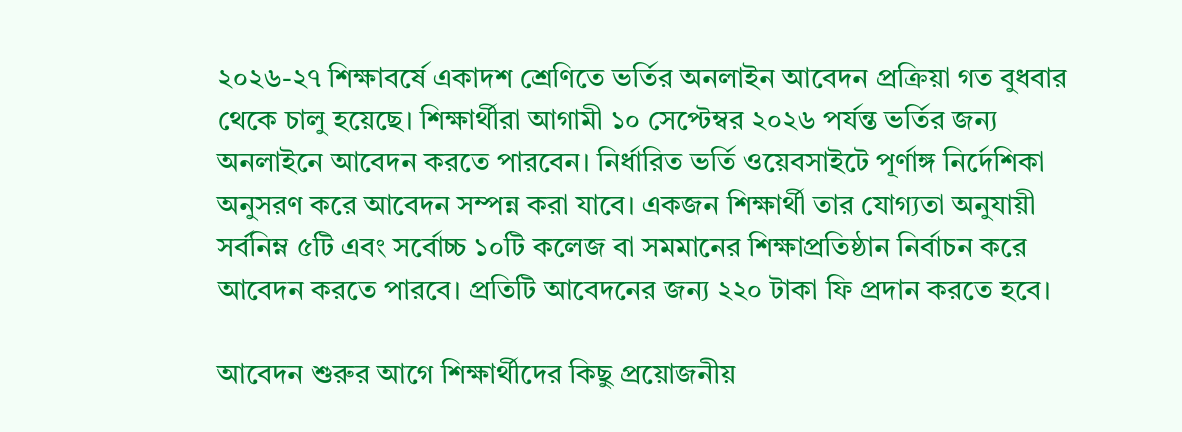২০২৬-২৭ শিক্ষাবর্ষে একাদশ শ্রেণিতে ভর্তির অনলাইন আবেদন প্রক্রিয়া গত বুধবার থেকে চালু হয়েছে। শিক্ষার্থীরা আগামী ১০ সেপ্টেম্বর ২০২৬ পর্যন্ত ভর্তির জন্য অনলাইনে আবেদন করতে পারবেন। নির্ধারিত ভর্তি ওয়েবসাইটে পূর্ণাঙ্গ নির্দেশিকা অনুসরণ করে আবেদন সম্পন্ন করা যাবে। একজন শিক্ষার্থী তার যোগ্যতা অনুযায়ী সর্বনিম্ন ৫টি এবং সর্বোচ্চ ১০টি কলেজ বা সমমানের শিক্ষাপ্রতিষ্ঠান নির্বাচন করে আবেদন করতে পারবে। প্রতিটি আবেদনের জন্য ২২০ টাকা ফি প্রদান করতে হবে।

আবেদন শুরুর আগে শিক্ষার্থীদের কিছু প্রয়োজনীয়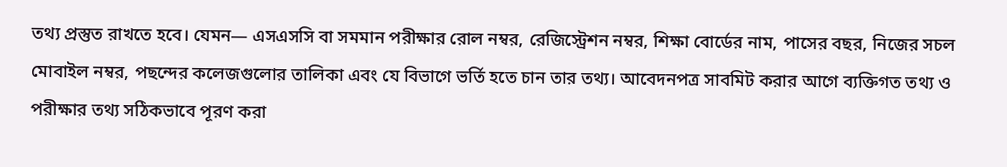তথ্য প্রস্তুত রাখতে হবে। যেমন— এসএসসি বা সমমান পরীক্ষার রোল নম্বর, রেজিস্ট্রেশন নম্বর, শিক্ষা বোর্ডের নাম, পাসের বছর, নিজের সচল মোবাইল নম্বর, পছন্দের কলেজগুলোর তালিকা এবং যে বিভাগে ভর্তি হতে চান তার তথ্য। আবেদনপত্র সাবমিট করার আগে ব্যক্তিগত তথ্য ও পরীক্ষার তথ্য সঠিকভাবে পূরণ করা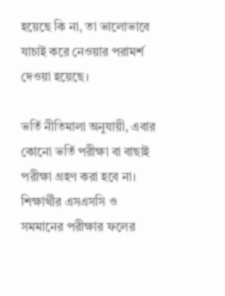হয়েছে কি না, তা ভালোভাবে যাচাই করে নেওয়ার পরামর্শ দেওয়া হয়েছে।

ভর্তি নীতিমালা অনুযায়ী, এবার কোনো ভর্তি পরীক্ষা বা বাছাই পরীক্ষা গ্রহণ করা হবে না। শিক্ষার্থীর এসএসসি ও সমমানের পরীক্ষার ফলের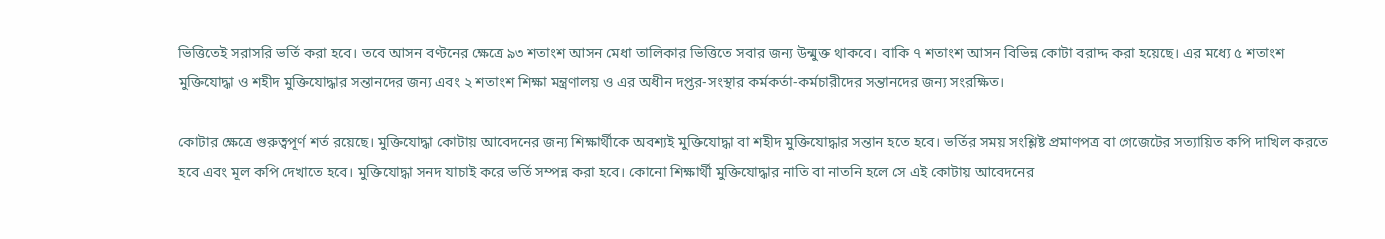ভিত্তিতেই সরাসরি ভর্তি করা হবে। তবে আসন বণ্টনের ক্ষেত্রে ৯৩ শতাংশ আসন মেধা তালিকার ভিত্তিতে সবার জন্য উন্মুক্ত থাকবে। বাকি ৭ শতাংশ আসন বিভিন্ন কোটা বরাদ্দ করা হয়েছে। এর মধ্যে ৫ শতাংশ মুক্তিযোদ্ধা ও শহীদ মুক্তিযোদ্ধার সন্তানদের জন্য এবং ২ শতাংশ শিক্ষা মন্ত্রণালয় ও এর অধীন দপ্তর-সংস্থার কর্মকর্তা-কর্মচারীদের সন্তানদের জন্য সংরক্ষিত।

কোটার ক্ষেত্রে গুরুত্বপূর্ণ শর্ত রয়েছে। মুক্তিযোদ্ধা কোটায় আবেদনের জন্য শিক্ষার্থীকে অবশ্যই মুক্তিযোদ্ধা বা শহীদ মুক্তিযোদ্ধার সন্তান হতে হবে। ভর্তির সময় সংশ্লিষ্ট প্রমাণপত্র বা গেজেটের সত্যায়িত কপি দাখিল করতে হবে এবং মূল কপি দেখাতে হবে। মুক্তিযোদ্ধা সনদ যাচাই করে ভর্তি সম্পন্ন করা হবে। কোনো শিক্ষার্থী মুক্তিযোদ্ধার নাতি বা নাতনি হলে সে এই কোটায় আবেদনের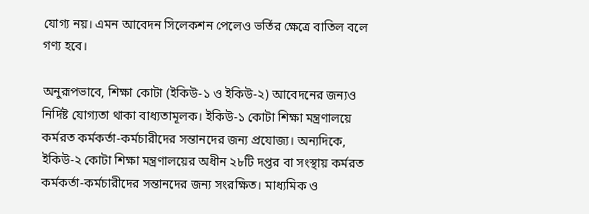যোগ্য নয়। এমন আবেদন সিলেকশন পেলেও ভর্তির ক্ষেত্রে বাতিল বলে গণ্য হবে।

অনুরূপভাবে, শিক্ষা কোটা (ইকিউ-১ ও ইকিউ-২) আবেদনের জন্যও নির্দিষ্ট যোগ্যতা থাকা বাধ্যতামূলক। ইকিউ-১ কোটা শিক্ষা মন্ত্রণালয়ে কর্মরত কর্মকর্তা-কর্মচারীদের সন্তানদের জন্য প্রযোজ্য। অন্যদিকে, ইকিউ-২ কোটা শিক্ষা মন্ত্রণালয়ের অধীন ২৮টি দপ্তর বা সংস্থায় কর্মরত কর্মকর্তা-কর্মচারীদের সন্তানদের জন্য সংরক্ষিত। মাধ্যমিক ও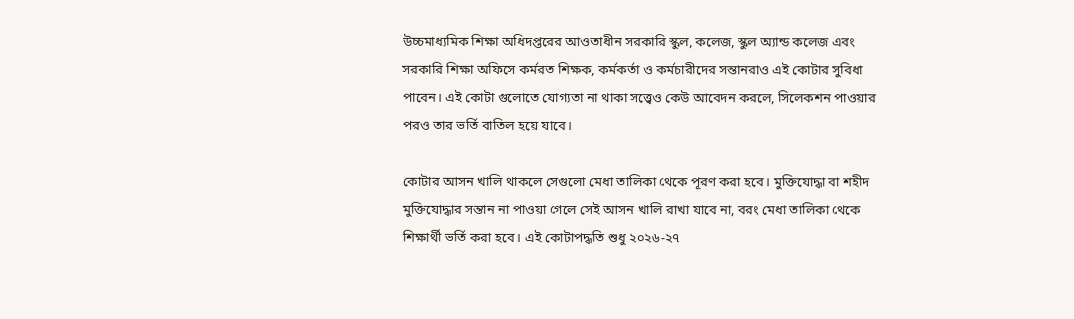উচ্চমাধ্যমিক শিক্ষা অধিদপ্তরের আওতাধীন সরকারি স্কুল, কলেজ, স্কুল অ্যান্ড কলেজ এবং সরকারি শিক্ষা অফিসে কর্মরত শিক্ষক, কর্মকর্তা ও কর্মচারীদের সন্তানরাও এই কোটার সুবিধা পাবেন। এই কোটা গুলোতে যোগ্যতা না থাকা সত্ত্বেও কেউ আবেদন করলে, সিলেকশন পাওয়ার পরও তার ভর্তি বাতিল হয়ে যাবে।

কোটার আসন খালি থাকলে সেগুলো মেধা তালিকা থেকে পূরণ করা হবে। মুক্তিযোদ্ধা বা শহীদ মুক্তিযোদ্ধার সন্তান না পাওয়া গেলে সেই আসন খালি রাখা যাবে না, বরং মেধা তালিকা থেকে শিক্ষার্থী ভর্তি করা হবে। এই কোটাপদ্ধতি শুধু ২০২৬-২৭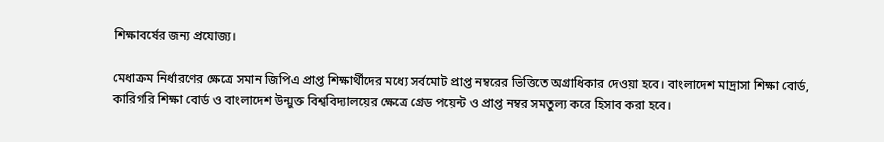শিক্ষাবর্ষের জন্য প্রযোজ্য।

মেধাক্রম নির্ধারণের ক্ষেত্রে সমান জিপিএ প্রাপ্ত শিক্ষার্থীদের মধ্যে সর্বমোট প্রাপ্ত নম্বরের ভিত্তিতে অগ্রাধিকার দেওয়া হবে। বাংলাদেশ মাদ্রাসা শিক্ষা বোর্ড, কারিগরি শিক্ষা বোর্ড ও বাংলাদেশ উন্মুক্ত বিশ্ববিদ্যালয়ের ক্ষেত্রে গ্রেড পয়েন্ট ও প্রাপ্ত নম্বর সমতুল্য করে হিসাব করা হবে।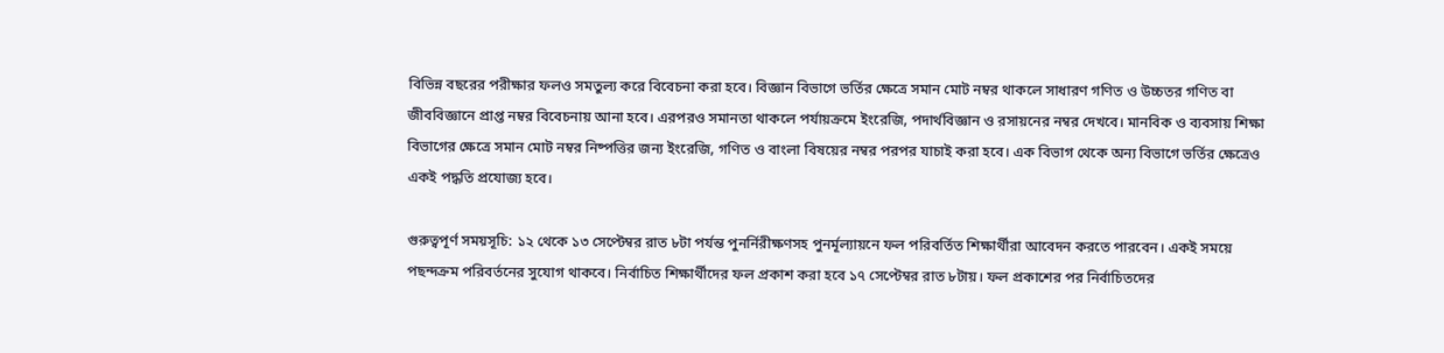বিভিন্ন বছরের পরীক্ষার ফলও সমতুল্য করে বিবেচনা করা হবে। বিজ্ঞান বিভাগে ভর্তির ক্ষেত্রে সমান মোট নম্বর থাকলে সাধারণ গণিত ও উচ্চতর গণিত বা জীববিজ্ঞানে প্রাপ্ত নম্বর বিবেচনায় আনা হবে। এরপরও সমানতা থাকলে পর্যায়ক্রমে ইংরেজি, পদার্থবিজ্ঞান ও রসায়নের নম্বর দেখবে। মানবিক ও ব্যবসায় শিক্ষা বিভাগের ক্ষেত্রে সমান মোট নম্বর নিষ্পত্তির জন্য ইংরেজি, গণিত ও বাংলা বিষয়ের নম্বর পরপর যাচাই করা হবে। এক বিভাগ থেকে অন্য বিভাগে ভর্তির ক্ষেত্রেও একই পদ্ধতি প্রযোজ্য হবে।

গুরুত্বপূর্ণ সময়সূচি: ১২ থেকে ১৩ সেপ্টেম্বর রাত ৮টা পর্যন্ত পুনর্নিরীক্ষণসহ পুনর্মূল্যায়নে ফল পরিবর্তিত শিক্ষার্থীরা আবেদন করতে পারবেন। একই সময়ে পছন্দক্রম পরিবর্তনের সুযোগ থাকবে। নির্বাচিত শিক্ষার্থীদের ফল প্রকাশ করা হবে ১৭ সেপ্টেম্বর রাত ৮টায়। ফল প্রকাশের পর নির্বাচিতদের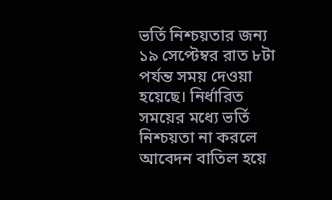ভর্তি নিশ্চয়তার জন্য ১৯ সেপ্টেম্বর রাত ৮টা পর্যন্ত সময় দেওয়া হয়েছে। নির্ধারিত সময়ের মধ্যে ভর্তি নিশ্চয়তা না করলে আবেদন বাতিল হয়ে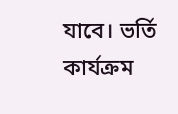যাবে। ভর্তি কার্যক্রম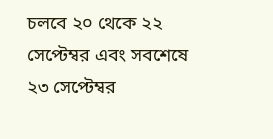চলবে ২০ থেকে ২২ সেপ্টেম্বর এবং সবশেষে ২৩ সেপ্টেম্বর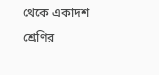থেকে একাদশ শ্রেণির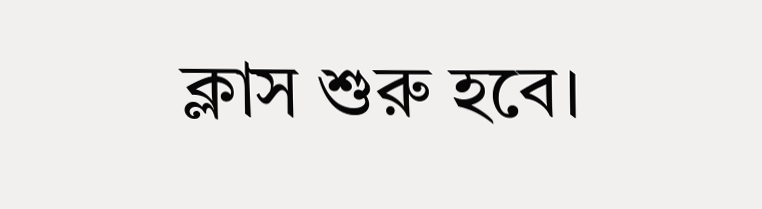ক্লাস শুরু হবে।